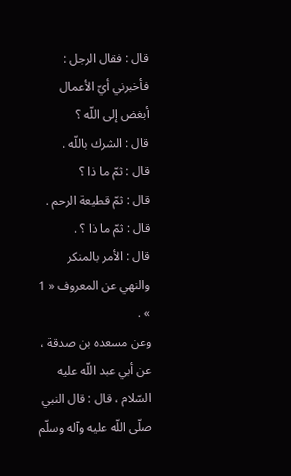قال : فقال الرجل : فأخبرني أيّ الأعمال أبغض إلى اللّه ؟
قال : الشرك باللّه .
قال : ثمّ ما ذا ؟
قال : ثمّ قطيعة الرحم .
قال : ثمّ ما ذا ؟ .
قال : الأمر بالمنكر والنهي عن المعروف « 1 » .
وعن مسعده بن صدقة ، عن أبي عبد اللّه عليه السّلام ، قال : قال النبي صلّى اللّه عليه وآله وسلّم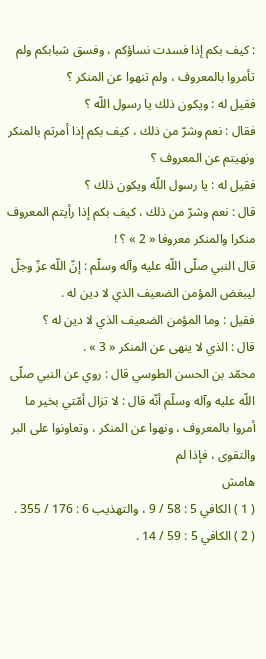: كيف بكم إذا فسدت نساؤكم ، وفسق شبابكم ولم تأمروا بالمعروف ، ولم تنهوا عن المنكر ؟
فقيل له : ويكون ذلك يا رسول اللّه ؟
فقال : نعم وشرّ من ذلك ، كيف بكم إذا أمرتم بالمنكر ونهيتم عن المعروف ؟
فقيل له : يا رسول اللّه ويكون ذلك ؟
قال : نعم وشرّ من ذلك ، كيف بكم إذا رأيتم المعروف منكرا والمنكر معروفا « 2 » ؟ !
قال النبي صلّى اللّه عليه وآله وسلّم : إنّ اللّه عزّ وجلّ ليبغض المؤمن الضعيف الذي لا دين له .
فقيل : وما المؤمن الضعيف الذي لا دين له ؟
قال : الذي لا ينهى عن المنكر « 3 » .
محمّد بن الحسن الطوسي قال : روي عن النبي صلّى اللّه عليه وآله وسلّم أنّه قال : لا تزال أمّتي بخير ما أمروا بالمعروف ، ونهوا عن المنكر ، وتعاونوا على البر والتقوى ، فإذا لم
هامش
( 1 ) الكافي 5 : 58 / 9 ، والتهذيب 6 : 176 / 355 .
( 2 ) الكافي 5 : 59 / 14 .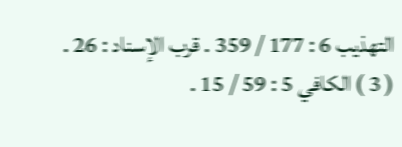التهذيب 6 : 177 / 359 . قرب الإسناد : 26 .
( 3 ) الكافي 5 : 59 / 15 .